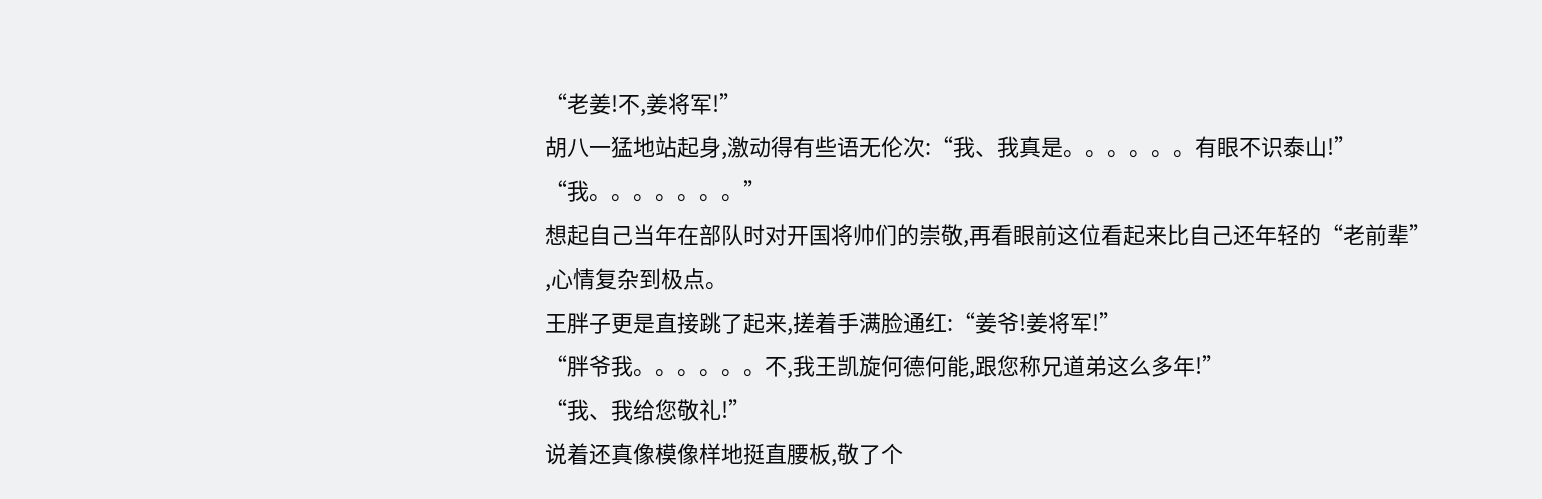“老姜!不,姜将军!”
胡八一猛地站起身,激动得有些语无伦次:“我、我真是。。。。。。有眼不识泰山!”
“我。。。。。。。”
想起自己当年在部队时对开国将帅们的崇敬,再看眼前这位看起来比自己还年轻的“老前辈”
,心情复杂到极点。
王胖子更是直接跳了起来,搓着手满脸通红:“姜爷!姜将军!”
“胖爷我。。。。。。不,我王凯旋何德何能,跟您称兄道弟这么多年!”
“我、我给您敬礼!”
说着还真像模像样地挺直腰板,敬了个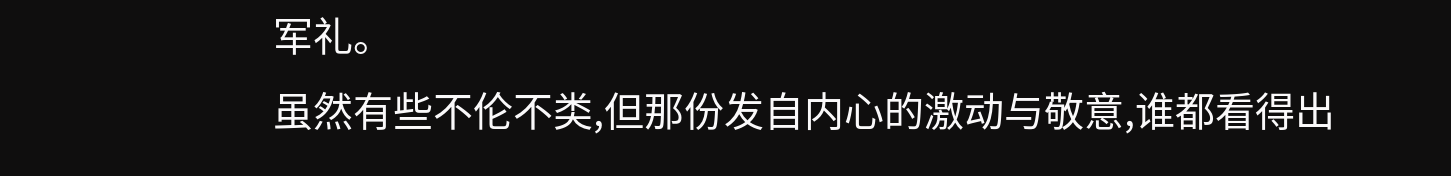军礼。
虽然有些不伦不类,但那份发自内心的激动与敬意,谁都看得出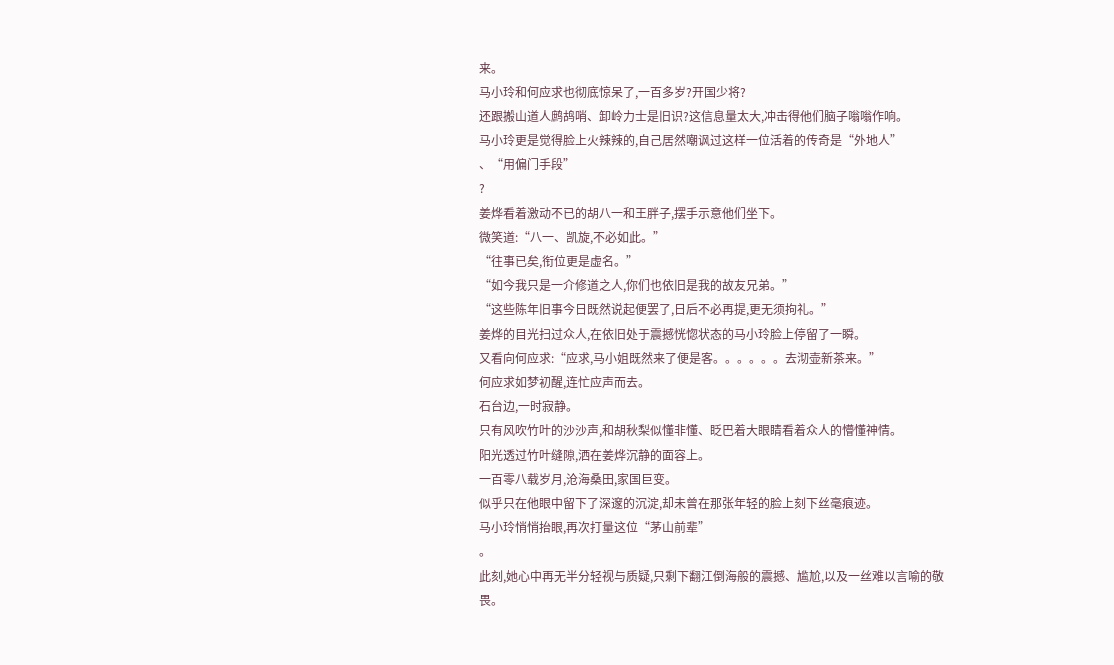来。
马小玲和何应求也彻底惊呆了,一百多岁?开国少将?
还跟搬山道人鹧鸪哨、卸岭力士是旧识?这信息量太大,冲击得他们脑子嗡嗡作响。
马小玲更是觉得脸上火辣辣的,自己居然嘲讽过这样一位活着的传奇是“外地人”
、“用偏门手段”
?
姜烨看着激动不已的胡八一和王胖子,摆手示意他们坐下。
微笑道:“八一、凯旋,不必如此。”
“往事已矣,衔位更是虚名。”
“如今我只是一介修道之人,你们也依旧是我的故友兄弟。”
“这些陈年旧事今日既然说起便罢了,日后不必再提,更无须拘礼。”
姜烨的目光扫过众人,在依旧处于震撼恍惚状态的马小玲脸上停留了一瞬。
又看向何应求:“应求,马小姐既然来了便是客。。。。。。去沏壶新茶来。”
何应求如梦初醒,连忙应声而去。
石台边,一时寂静。
只有风吹竹叶的沙沙声,和胡秋梨似懂非懂、眨巴着大眼睛看着众人的懵懂神情。
阳光透过竹叶缝隙,洒在姜烨沉静的面容上。
一百零八载岁月,沧海桑田,家国巨变。
似乎只在他眼中留下了深邃的沉淀,却未曾在那张年轻的脸上刻下丝毫痕迹。
马小玲悄悄抬眼,再次打量这位“茅山前辈”
。
此刻,她心中再无半分轻视与质疑,只剩下翻江倒海般的震撼、尴尬,以及一丝难以言喻的敬畏。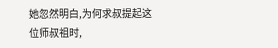她忽然明白,为何求叔提起这位师叔祖时,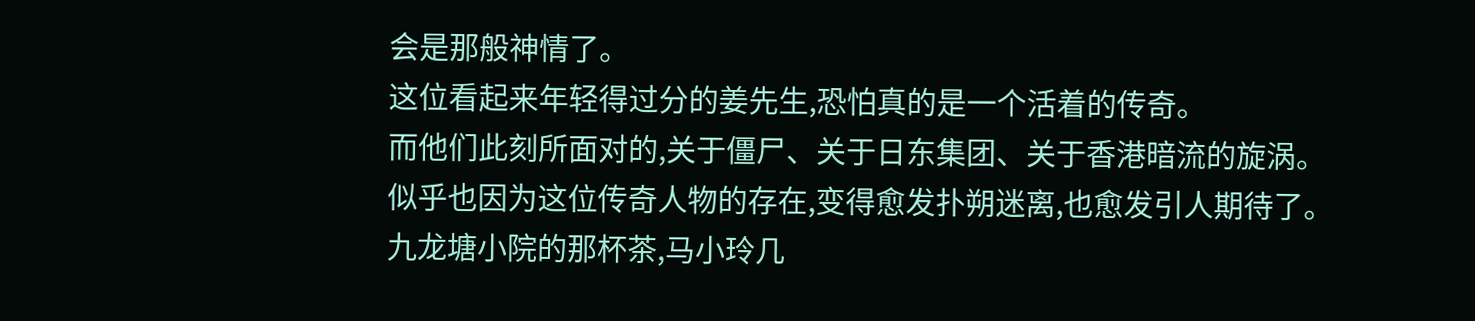会是那般神情了。
这位看起来年轻得过分的姜先生,恐怕真的是一个活着的传奇。
而他们此刻所面对的,关于僵尸、关于日东集团、关于香港暗流的旋涡。
似乎也因为这位传奇人物的存在,变得愈发扑朔迷离,也愈发引人期待了。
九龙塘小院的那杯茶,马小玲几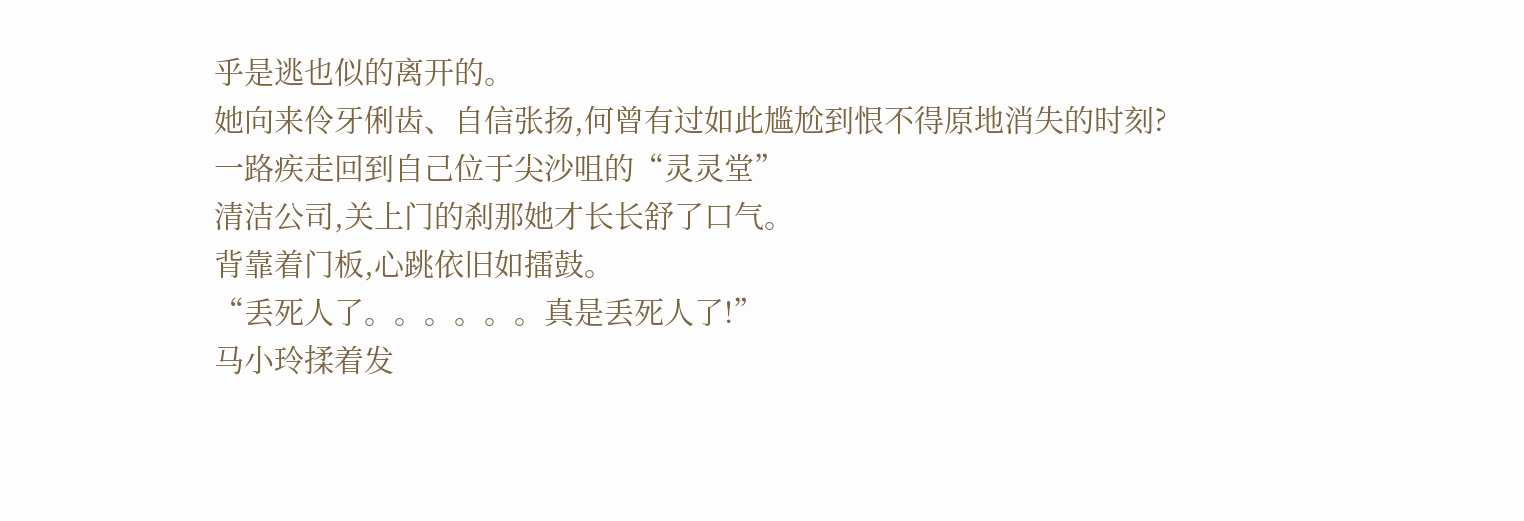乎是逃也似的离开的。
她向来伶牙俐齿、自信张扬,何曾有过如此尴尬到恨不得原地消失的时刻?
一路疾走回到自己位于尖沙咀的“灵灵堂”
清洁公司,关上门的刹那她才长长舒了口气。
背靠着门板,心跳依旧如擂鼓。
“丢死人了。。。。。。真是丢死人了!”
马小玲揉着发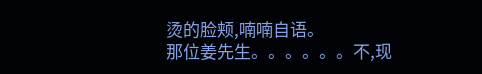烫的脸颊,喃喃自语。
那位姜先生。。。。。。不,现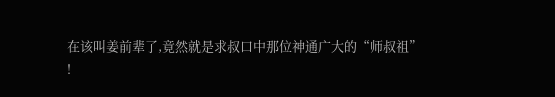在该叫姜前辈了,竟然就是求叔口中那位神通广大的“师叔祖”
!